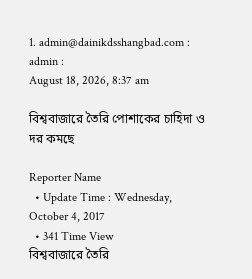1. admin@dainikdsshangbad.com : admin :
August 18, 2026, 8:37 am

বিশ্ববাজারে তৈরি পোশাকের চাহিদা ও দর কমছে

Reporter Name
  • Update Time : Wednesday, October 4, 2017
  • 341 Time View
বিশ্ববাজারে তৈরি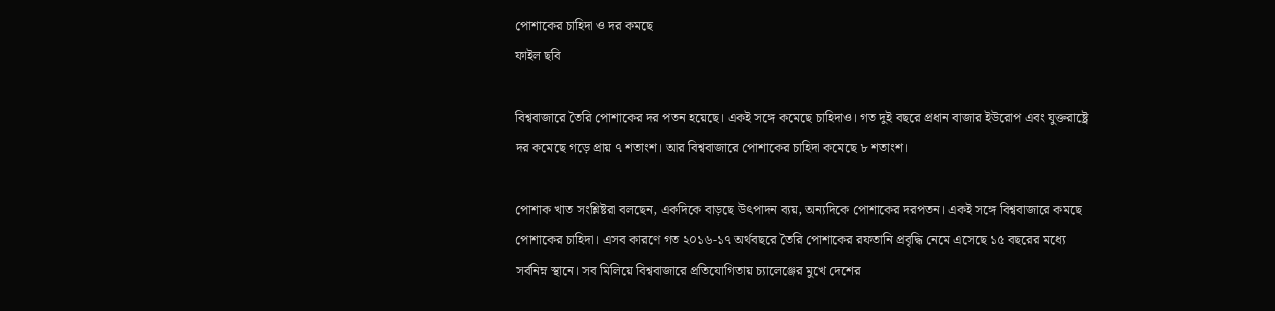পোশাকের চাহিদা ও দর কমছে
ফাইল ছবি

বিশ্ববাজারে তৈরি পোশাকের দর পতন হয়েছে। একই সঙ্গে কমেছে চাহিদাও। গত দুই বছরে প্রধান বাজার ইউরোপ এবং যুক্তরাষ্ট্রে দর কমেছে গড়ে প্রায় ৭ শতাংশ। আর বিশ্ববাজারে পোশাকের চাহিদা কমেছে ৮ শতাংশ।

পোশাক খাত সংশ্লিষ্টরা বলছেন, একদিকে বাড়ছে উৎপাদন ব্যয়, অন্যদিকে পোশাকের দরপতন। একই সঙ্গে বিশ্ববাজারে কমছে পোশাকের চাহিদা। এসব কারণে গত ২০১৬-১৭ অর্থবছরে তৈরি পোশাকের রফতানি প্রবৃদ্ধি নেমে এসেছে ১৫ বছরের মধ্যে সর্বনিম্ন স্থানে। সব মিলিয়ে বিশ্ববাজারে প্রতিযোগিতায় চ্যালেঞ্জের মুখে দেশের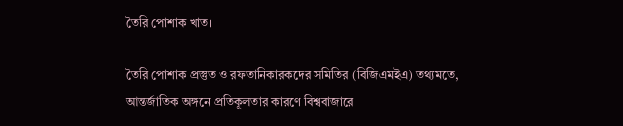তৈরি পোশাক খাত।

তৈরি পোশাক প্রস্তুত ও রফতানিকারকদের সমিতির (বিজিএমইএ) তথ্যমতে, আন্তর্জাতিক অঙ্গনে প্রতিকূলতার কারণে বিশ্ববাজারে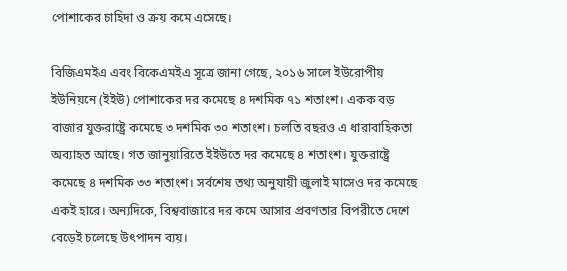পোশাকের চাহিদা ও ক্রয় কমে এসেছে।

বিজিএমইএ এবং বিকেএমইএ সূত্রে জানা গেছে, ২০১৬ সালে ইউরোপীয় ইউনিয়নে (ইইউ) পোশাকের দর কমেছে ৪ দশমিক ৭১ শতাংশ। একক বড় বাজার যুক্তরাষ্ট্রে কমেছে ৩ দশমিক ৩০ শতাংশ। চলতি বছরও এ ধারাবাহিকতা অব্যাহত আছে। গত জানুয়ারিতে ইইউতে দর কমেছে ৪ শতাংশ। যুক্তরাষ্ট্রে কমেছে ৪ দশমিক ৩৩ শতাংশ। সর্বশেষ তথ্য অনুযায়ী জুলাই মাসেও দর কমেছে একই হারে। অন্যদিকে, বিশ্ববাজারে দর কমে আসার প্রবণতার বিপরীতে দেশে বেড়েই চলেছে উৎপাদন ব্যয়।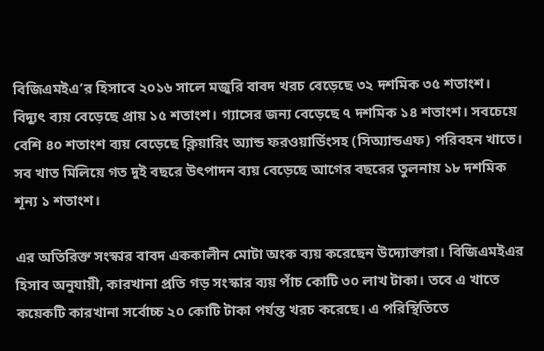বিজিএমইএ’র হিসাবে ২০১৬ সালে মজুরি বাবদ খরচ বেড়েছে ৩২ দশমিক ৩৫ শতাংশ। বিদ্যুৎ ব্যয় বেড়েছে প্রায় ১৫ শতাংশ। গ্যাসের জন্য বেড়েছে ৭ দশমিক ১৪ শতাংশ। সবচেয়ে বেশি ৪০ শতাংশ ব্যয় বেড়েছে ক্লিয়ারিং অ্যান্ড ফরওয়ার্ডিংসহ (সিঅ্যান্ডএফ) পরিবহন খাতে। সব খাত মিলিয়ে গত দুই বছরে উৎপাদন ব্যয় বেড়েছে আগের বছরের তুলনায় ১৮ দশমিক শূন্য ১ শতাংশ।

এর অতিরিক্ত সংস্কার বাবদ এককালীন মোটা অংক ব্যয় করেছেন উদ্যোক্তারা। বিজিএমইএর হিসাব অনুযায়ী, কারখানা প্রতি গড় সংস্কার ব্যয় পাঁচ কোটি ৩০ লাখ টাকা। তবে এ খাতে কয়েকটি কারখানা সর্বোচ্চ ২০ কোটি টাকা পর্যন্ত খরচ করেছে। এ পরিস্থিতিতে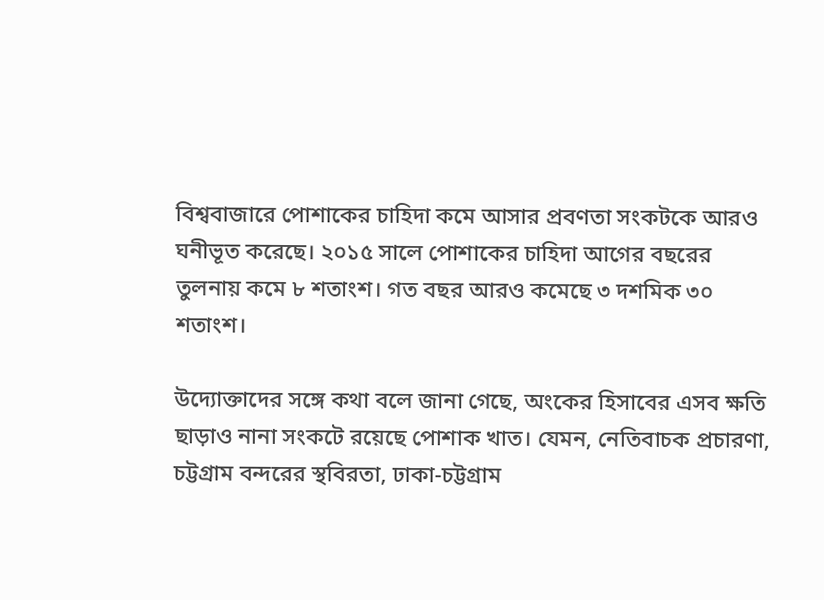বিশ্ববাজারে পোশাকের চাহিদা কমে আসার প্রবণতা সংকটকে আরও ঘনীভূত করেছে। ২০১৫ সালে পোশাকের চাহিদা আগের বছরের তুলনায় কমে ৮ শতাংশ। গত বছর আরও কমেছে ৩ দশমিক ৩০ শতাংশ।

উদ্যোক্তাদের সঙ্গে কথা বলে জানা গেছে, অংকের হিসাবের এসব ক্ষতি ছাড়াও নানা সংকটে রয়েছে পোশাক খাত। যেমন, নেতিবাচক প্রচারণা, চট্টগ্রাম বন্দরের স্থবিরতা, ঢাকা-চট্টগ্রাম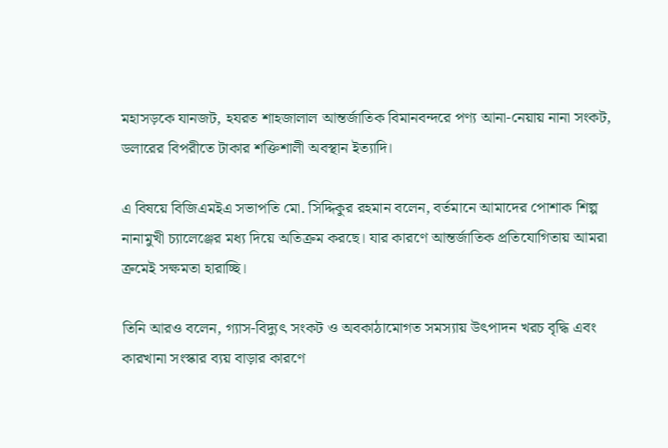মহাসড়কে যানজট, হযরত শাহজালাল আন্তর্জাতিক বিমানবন্দরে পণ্য আনা-নেয়ায় নানা সংকট, ডলারের বিপরীতে টাকার শক্তিশালী অবস্থান ইত্যাদি।

এ বিষয়ে বিজিএমইএ সভাপতি মো. সিদ্দিকুর রহমান বলেন, বর্তমানে আমাদের পোশাক শিল্প নানামুখী চ্যালেঞ্জের মধ্য দিয়ে অতিক্রম করছে। যার কারণে আন্তর্জাতিক প্রতিযোগিতায় আমরা ক্রমেই সক্ষমতা হারাচ্ছি।

তিনি আরও বলেন, গ্যাস-বিদ্যুৎ সংকট ও অবকাঠামোগত সমস্যায় উৎপাদন খরচ বৃদ্ধি এবং কারখানা সংস্কার ব্যয় বাড়ার কারণে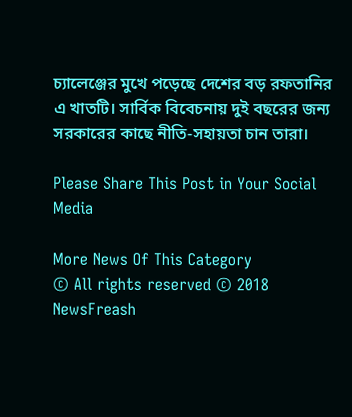চ্যালেঞ্জের মুখে পড়েছে দেশের বড় রফতানির এ খাতটি। সার্বিক বিবেচনায় দুই বছরের জন্য সরকারের কাছে নীতি-সহায়তা চান তারা।

Please Share This Post in Your Social Media

More News Of This Category
© All rights reserved © 2018 NewsFreash